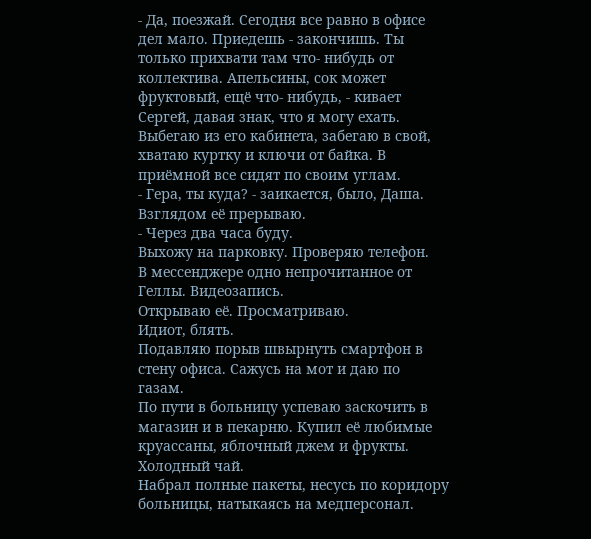- Да, поезжай. Сегодня все равно в офисе дел мало. Приедешь - закончишь. Ты только прихвати там что- нибудь от коллектива. Апельсины, сок может фруктовый, ещё что- нибудь, - кивает Сергей, давая знак, что я могу ехать.
Выбегаю из его кабинета, забегаю в свой, хватаю куртку и ключи от байка. В приёмной все сидят по своим углам.
- Гера, ты куда? - заикается, было, Даша. Взглядом её прерываю.
- Через два часа буду.
Выхожу на парковку. Проверяю телефон.
В мессенджере одно непрочитанное от Геллы. Видеозапись.
Открываю её. Просматриваю.
Идиот, блять.
Подавляю порыв швырнуть смартфон в стену офиса. Сажусь на мот и даю по газам.
По пути в больницу успеваю заскочить в магазин и в пекарню. Купил её любимые круассаны, яблочный джем и фрукты. Холодный чай.
Набрал полные пакеты, несусь по коридору больницы, натыкаясь на медперсонал.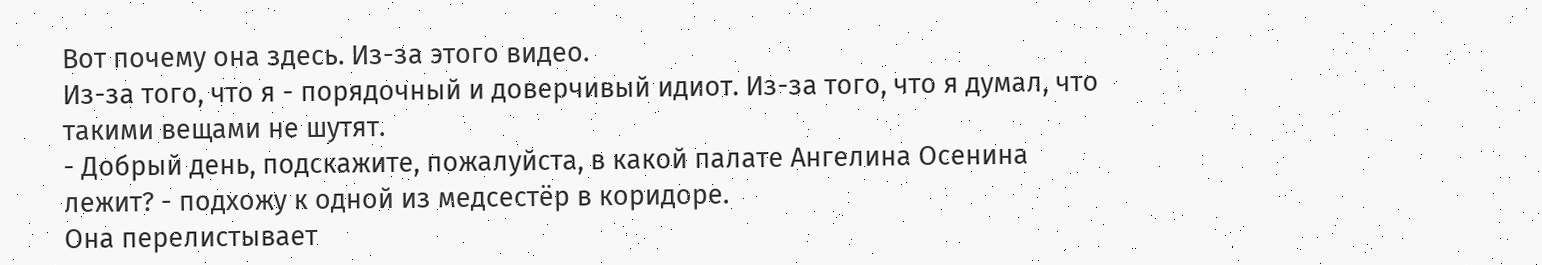Вот почему она здесь. Из-за этого видео.
Из-за того, что я - порядочный и доверчивый идиот. Из-за того, что я думал, что такими вещами не шутят.
- Добрый день, подскажите, пожалуйста, в какой палате Ангелина Осенина лежит? - подхожу к одной из медсестёр в коридоре.
Она перелистывает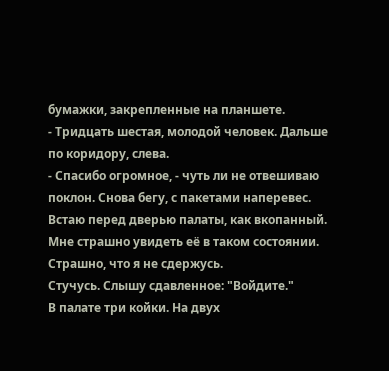бумажки, закрепленные на планшете.
- Тридцать шестая, молодой человек. Дальше по коридору, слева.
- Спасибо огромное, - чуть ли не отвешиваю поклон. Снова бегу, с пакетами наперевес. Встаю перед дверью палаты, как вкопанный.
Мне страшно увидеть её в таком состоянии. Страшно, что я не сдержусь.
Стучусь. Слышу сдавленное: "Войдите."
В палате три койки. На двух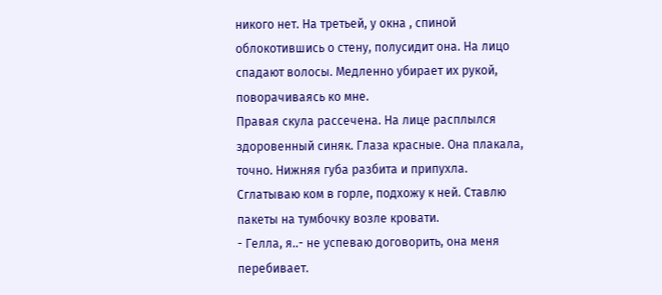никого нет. На третьей, у окна , спиной облокотившись о стену, полусидит она. На лицо спадают волосы. Медленно убирает их рукой, поворачиваясь ко мне.
Правая скула рассечена. На лице расплылся здоровенный синяк. Глаза красные. Она плакала, точно. Нижняя губа разбита и припухла.
Сглатываю ком в горле, подхожу к ней. Ставлю пакеты на тумбочку возле кровати.
- Гелла, я..- не успеваю договорить, она меня перебивает.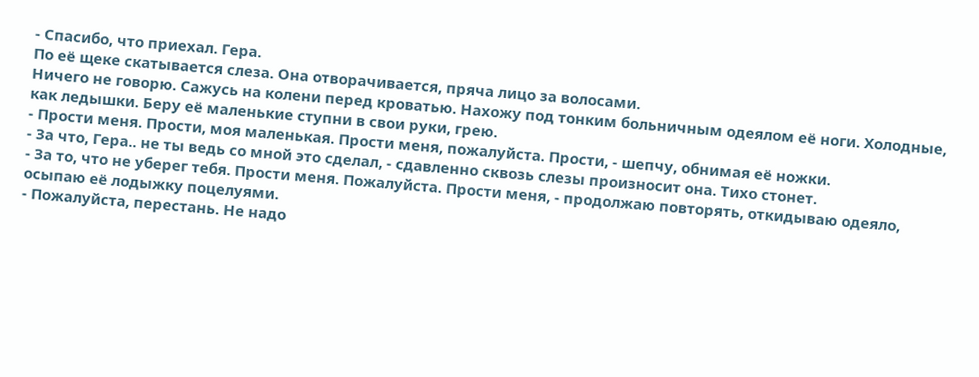- Спасибо, что приехал. Гера.
По её щеке скатывается слеза. Она отворачивается, пряча лицо за волосами.
Ничего не говорю. Сажусь на колени перед кроватью. Нахожу под тонким больничным одеялом её ноги. Холодные, как ледышки. Беру её маленькие ступни в свои руки, грею.
- Прости меня. Прости, моя маленькая. Прости меня, пожалуйста. Прости, - шепчу, обнимая её ножки.
- За что, Гера.. не ты ведь со мной это сделал, - сдавленно сквозь слезы произносит она. Тихо стонет.
- За то, что не уберег тебя. Прости меня. Пожалуйста. Прости меня, - продолжаю повторять, откидываю одеяло, осыпаю её лодыжку поцелуями.
- Пожалуйста, перестань. Не надо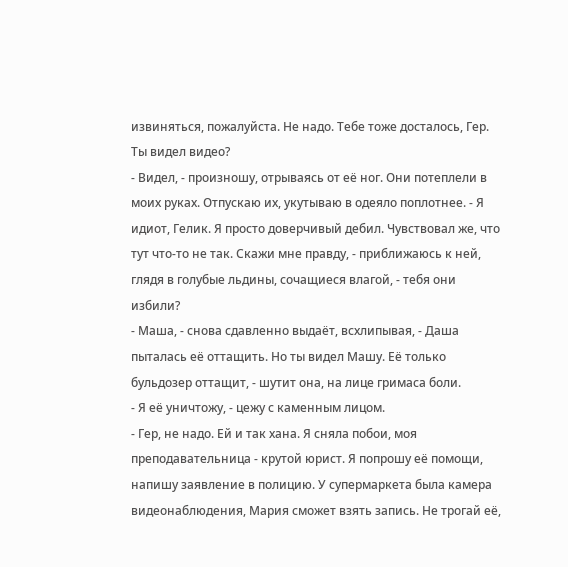извиняться, пожалуйста. Не надо. Тебе тоже досталось, Гер. Ты видел видео?
- Видел, - произношу, отрываясь от её ног. Они потеплели в моих руках. Отпускаю их, укутываю в одеяло поплотнее. - Я идиот, Гелик. Я просто доверчивый дебил. Чувствовал же, что тут что-то не так. Скажи мне правду, - приближаюсь к ней, глядя в голубые льдины, сочащиеся влагой, - тебя они избили?
- Маша, - снова сдавленно выдаёт, всхлипывая, - Даша пыталась её оттащить. Но ты видел Машу. Её только бульдозер оттащит, - шутит она, на лице гримаса боли.
- Я её уничтожу, - цежу с каменным лицом.
- Гер, не надо. Ей и так хана. Я сняла побои, моя преподавательница - крутой юрист. Я попрошу её помощи, напишу заявление в полицию. У супермаркета была камера видеонаблюдения, Мария сможет взять запись. Не трогай её,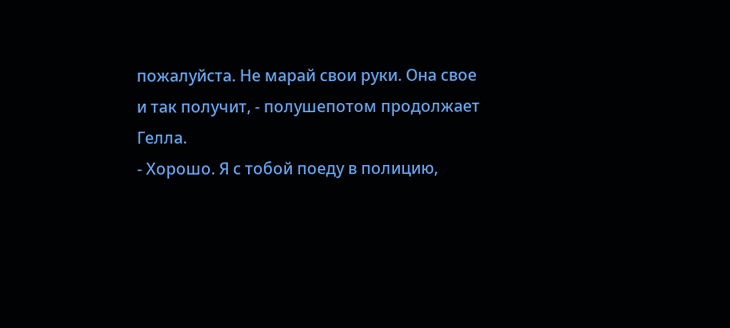пожалуйста. Не марай свои руки. Она свое и так получит, - полушепотом продолжает Гелла.
- Хорошо. Я с тобой поеду в полицию,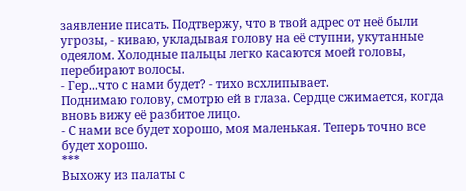заявление писать. Подтвержу, что в твой адрес от неё были угрозы, - киваю, укладывая голову на её ступни, укутанные одеялом. Холодные пальцы легко касаются моей головы, перебирают волосы.
- Гер...что с нами будет? - тихо всхлипывает.
Поднимаю голову, смотрю ей в глаза. Сердце сжимается, когда вновь вижу её разбитое лицо.
- С нами все будет хорошо, моя маленькая. Теперь точно все будет хорошо.
***
Выхожу из палаты с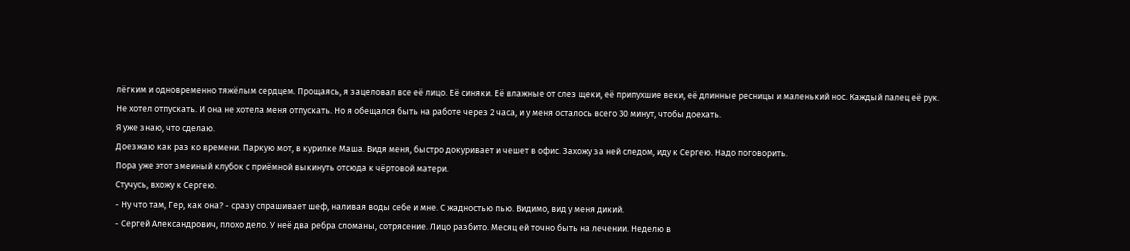лёгким и одновременно тяжёлым сердцем. Прощаясь, я зацеловал все её лицо. Её синяки. Её влажные от слез щеки, её припухшие веки, её длинные ресницы и маленький нос. Каждый палец её рук. Не хотел отпускать. И она не хотела меня отпускать. Но я обещался быть на работе через 2 часа, и у меня осталось всего 30 минут, чтобы доехать.
Я уже знаю, что сделаю.
Доезжаю как раз ко времени. Паркую мот, в курилке Маша. Видя меня, быстро докуривает и чешет в офис. Захожу за ней следом, иду к Сергею. Надо поговорить.
Пора уже этот змеиный клубок с приёмной выкинуть отсюда к чёртовой матери.
Стучусь, вхожу к Сергею.
- Ну что там, Гер, как она? - сразу спрашивает шеф, наливая воды себе и мне. С жадностью пью. Видимо, вид у меня дикий.
- Сергей Александрович, плохо дело. У неё два ребра сломаны, сотрясение. Лицо разбито. Месяц ей точно быть на лечении. Неделю в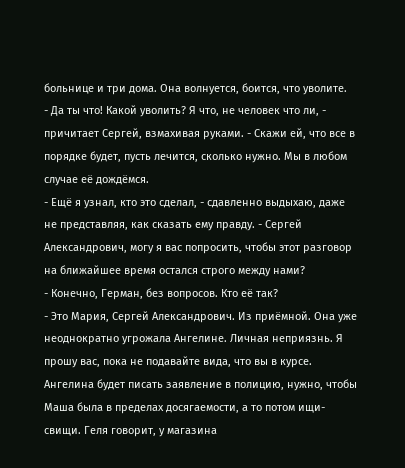больнице и три дома. Она волнуется, боится, что уволите.
- Да ты что! Какой уволить? Я что, не человек что ли, - причитает Сергей, взмахивая руками. - Скажи ей, что все в порядке будет, пусть лечится, сколько нужно. Мы в любом случае её дождёмся.
- Ещё я узнал, кто это сделал, - сдавленно выдыхаю, даже не представляя, как сказать ему правду. - Сергей Александрович, могу я вас попросить, чтобы этот разговор на ближайшее время остался строго между нами?
- Конечно, Герман, без вопросов. Кто её так?
- Это Мария, Сергей Александрович. Из приёмной. Она уже неоднократно угрожала Ангелине. Личная неприязнь. Я прошу вас, пока не подавайте вида, что вы в курсе. Ангелина будет писать заявление в полицию, нужно, чтобы Маша была в пределах досягаемости, а то потом ищи- свищи. Геля говорит, у магазина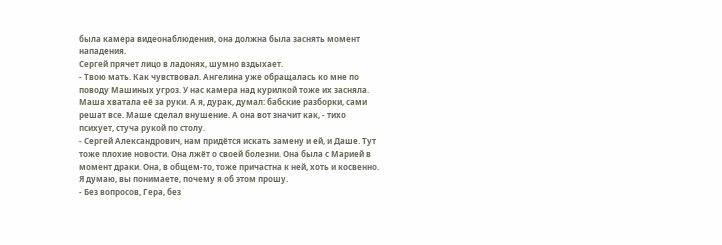была камера видеонаблюдения, она должна была заснять момент нападения.
Сергей прячет лицо в ладонях, шумно вздыхает.
- Твою мать. Как чувствовал. Ангелина уже обращалась ко мне по поводу Машиных угроз. У нас камера над курилкой тоже их засняла. Маша хватала её за руки. А я, дурак, думал: бабские разборки, сами решат все. Маше сделал внушение. А она вот значит как, - тихо психует, стуча рукой по столу.
- Сергей Александрович, нам придётся искать замену и ей, и Даше. Тут тоже плохие новости. Она лжёт о своей болезни. Она была с Марией в момент драки. Она, в общем-то, тоже причастна к ней, хоть и косвенно. Я думаю, вы понимаете, почему я об этом прошу.
- Без вопросов, Гера, без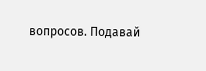вопросов. Подавай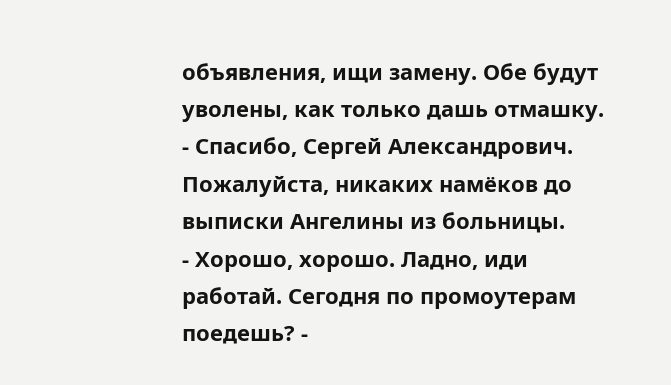объявления, ищи замену. Обе будут уволены, как только дашь отмашку.
- Спасибо, Сергей Александрович. Пожалуйста, никаких намёков до выписки Ангелины из больницы.
- Хорошо, хорошо. Ладно, иди работай. Сегодня по промоутерам поедешь? -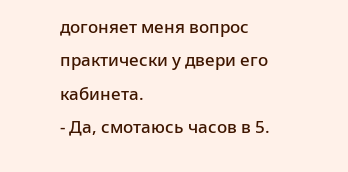догоняет меня вопрос практически у двери его кабинета.
- Да, смотаюсь часов в 5.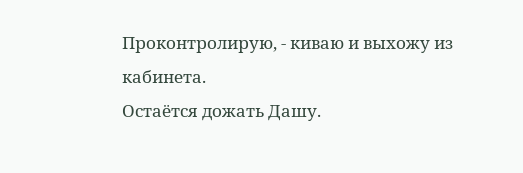Проконтролирую, - киваю и выхожу из кабинета.
Остаётся дожать Дашу.